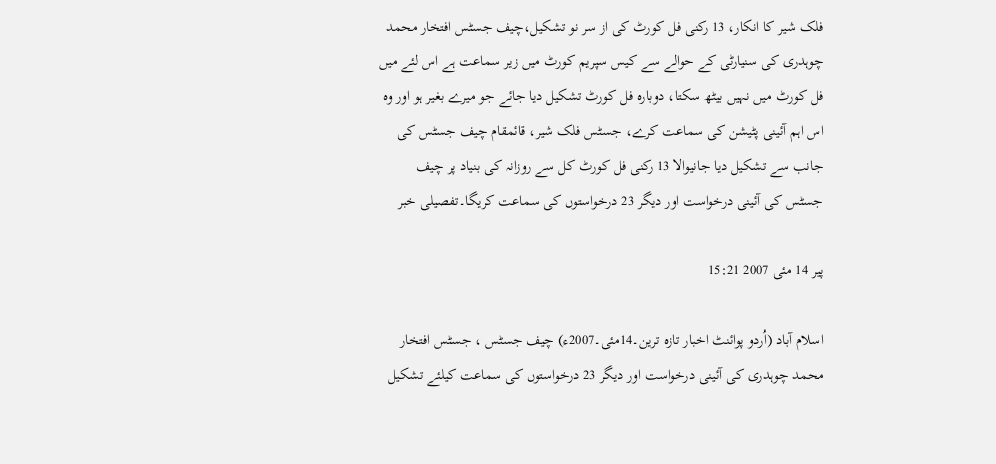فلک شیر کا انکار، 13 رکنی فل کورٹ کی از سر نو تشکیل،چیف جسٹس افتخار محمد چوہدری کی سنیارٹی کے حوالے سے کیس سپریم کورٹ میں زیر سماعت ہے اس لئے میں فل کورٹ میں نہیں بیٹھ سکتا، دوبارہ فل کورٹ تشکیل دیا جائے جو میرے بغیر ہو اور وہ اس اہم آئینی پٹیشن کی سماعت کرے، جسٹس فلک شیر، قائمقام چیف جسٹس کی جانب سے تشکیل دیا جانیوالا 13 رکنی فل کورٹ کل سے روزانہ کی بنیاد پر چیف جسٹس کی آئینی درخواست اور دیگر 23 درخواستوں کی سماعت کریگا۔تفصیلی خبر

پیر 14 مئی 2007 15:21

اسلام آباد (اُردو پوائنٹ اخبار تازہ ترین۔14مئی۔2007ء) چیف جسٹس ، جسٹس افتخار محمد چوہدری کی آئینی درخواست اور دیگر 23 درخواستوں کی سماعت کیلئے تشکیل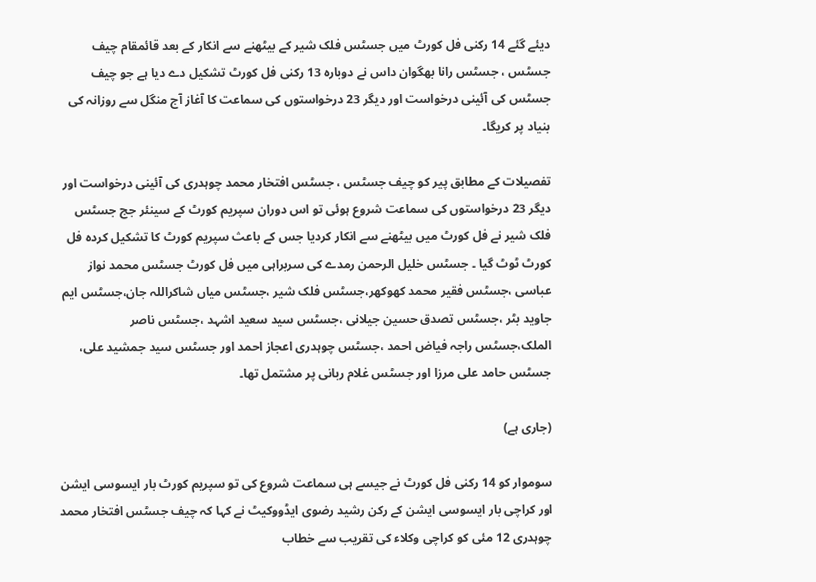دیئے گئے 14 رکنی فل کورٹ میں جسٹس فلک شیر کے بیٹھنے سے انکار کے بعد قائمقام چیف جسٹس ، جسٹس رانا بھگوان داس نے دوبارہ 13 رکنی فل کورٹ تشکیل دے دیا ہے جو چیف جسٹس کی آئینی درخواست اور دیگر 23 درخواستوں کی سماعت کا آغاز آج منگل سے روزانہ کی بنیاد پر کریگا۔

تفصیلات کے مطابق پیر کو چیف جسٹس ، جسٹس افتخار محمد چوہدری کی آئینی درخواست اور دیگر 23 درخواستوں کی سماعت شروع ہوئی تو اس دوران سپریم کورٹ کے سینئر جج جسٹس فلک شیر نے فل کورٹ میں بیٹھنے سے انکار کردیا جس کے باعث سپریم کورٹ کا تشکیل کردہ فل کورٹ ٹوٹ گیا ۔ جسٹس خلیل الرحمن رمدے کی سربراہی میں فل کورٹ جسٹس محمد نواز عباسی ،جسٹس فقیر محمد کھوکھر،جسٹس فلک شیر ،جسٹس میاں شاکراللہ جان،جسٹس ایم جاوید بٹر ،جسٹس تصدق حسین جیلانی ،جسٹس سید سعید اشہد ،جسٹس ناصر الملک،جسٹس راجہ فیاض احمد ،جسٹس چوہدری اعجاز احمد اور جسٹس سید جمشید علی، جسٹس حامد علی مرزا اور جسٹس غلام ربانی پر مشتمل تھا۔

(جاری ہے)

سوموار کو 14 رکنی فل کورٹ نے جیسے ہی سماعت شروع کی تو سپریم کورٹ بار ایسوسی ایشن اور کراچی بار ایسوسی ایشن کے رکن رشید رضوی ایڈووکیٹ نے کہا کہ چیف جسٹس افتخار محمد چوہدری 12 مئی کو کراچی وکلاء کی تقریب سے خطاب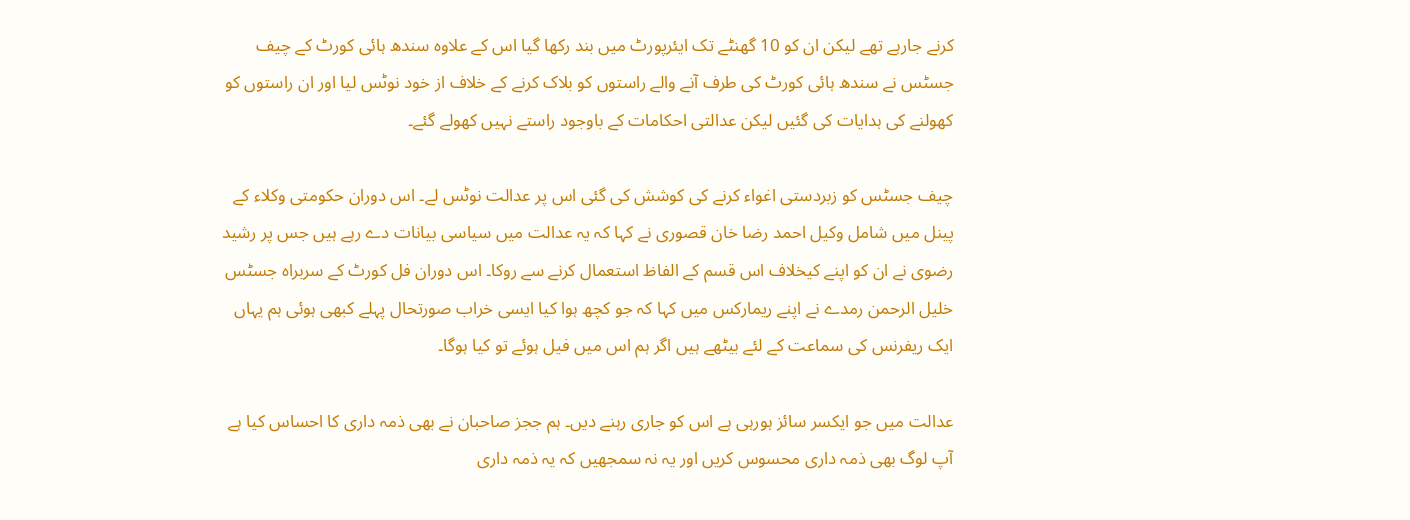کرنے جارہے تھے لیکن ان کو 10 گھنٹے تک ایئرپورٹ میں بند رکھا گیا اس کے علاوہ سندھ ہائی کورٹ کے چیف جسٹس نے سندھ ہائی کورٹ کی طرف آنے والے راستوں کو بلاک کرنے کے خلاف از خود نوٹس لیا اور ان راستوں کو کھولنے کی ہدایات کی گئیں لیکن عدالتی احکامات کے باوجود راستے نہیں کھولے گئے۔

چیف جسٹس کو زبردستی اغواء کرنے کی کوشش کی گئی اس پر عدالت نوٹس لے۔ اس دوران حکومتی وکلاء کے پینل میں شامل وکیل احمد رضا خان قصوری نے کہا کہ یہ عدالت میں سیاسی بیانات دے رہے ہیں جس پر رشید رضوی نے ان کو اپنے کیخلاف اس قسم کے الفاظ استعمال کرنے سے روکا۔ اس دوران فل کورٹ کے سربراہ جسٹس خلیل الرحمن رمدے نے اپنے ریمارکس میں کہا کہ جو کچھ ہوا کیا ایسی خراب صورتحال پہلے کبھی ہوئی ہم یہاں ایک ریفرنس کی سماعت کے لئے بیٹھے ہیں اگر ہم اس میں فیل ہوئے تو کیا ہوگا۔

عدالت میں جو ایکسر سائز ہورہی ہے اس کو جاری رہنے دیں۔ ہم ججز صاحبان نے بھی ذمہ داری کا احساس کیا ہے آپ لوگ بھی ذمہ داری محسوس کریں اور یہ نہ سمجھیں کہ یہ ذمہ داری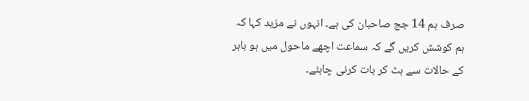صرف ہم 14 جج صاحبان کی ہے۔ انہوں نے مزید کہا کہ ہم کوشش کریں گے کہ سماعت اچھے ماحول میں ہو باہر کے حالات سے ہٹ کر بات کرنی چاہئے۔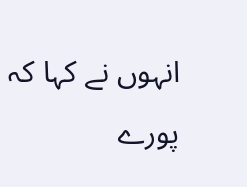انہوں نے کہا کہ پورے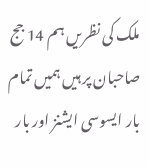ملک کی نظریں ہم 14 جج صاحبان پر ہیں ہمیں تمام بار ایسوسی ایشنز اور بار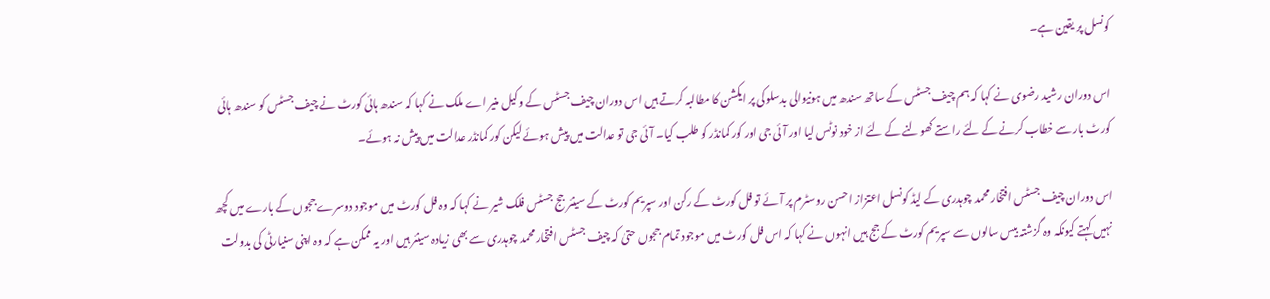کونسل پر یقین ہے۔

اس دوران رشید رضوی نے کہا کہ ہم چیف جسٹس کے ساتھ سندھ میں ہونیوالی بدسلوکی پر ایکشن کا مطالبہ کرتے ہیں اس دوران چیف جسٹس کے وکیل منیر اے ملک نے کہا کہ سندھ ہائی کورٹ نے چیف جسٹس کو سندھ ہائی کورٹ بار سے خطاب کرنے کے لئے راستے کھولنے کے لئے از خود نوٹس لیا اور آئی جی اور کور کمانڈر کو طلب کیا۔ آئی جی تو عدالت میں پیش ہوئے لیکن کور کمانڈر عدالت میں پیش نہ ہوئے۔

اس دوران چیف جسٹس افتخار محمد چوہدری کے لیڈ کونسل اعتزاز احسن روسٹرم پر آئے تو فل کورٹ کے رکن اور سپریم کورٹ کے سینئر جج جسٹس فلک شیر نے کہا کہ وہ فل کورٹ میں موجود دوسرے ججوں کے بارے میں کچھ نہیں کہتے کیونکہ وہ گزشتہ بیس سالوں سے سپریم کورٹ کے جج ہیں انہوں نے کہا کہ اس فل کورٹ میں موجود تمام ججوں حتیٰ کہ چیف جسٹس افتخار محمد چوہدری سے بھی زیادہ سینئر ہیں اور یہ ممکن ہے کہ وہ اپنی سنیارٹی کی بدولت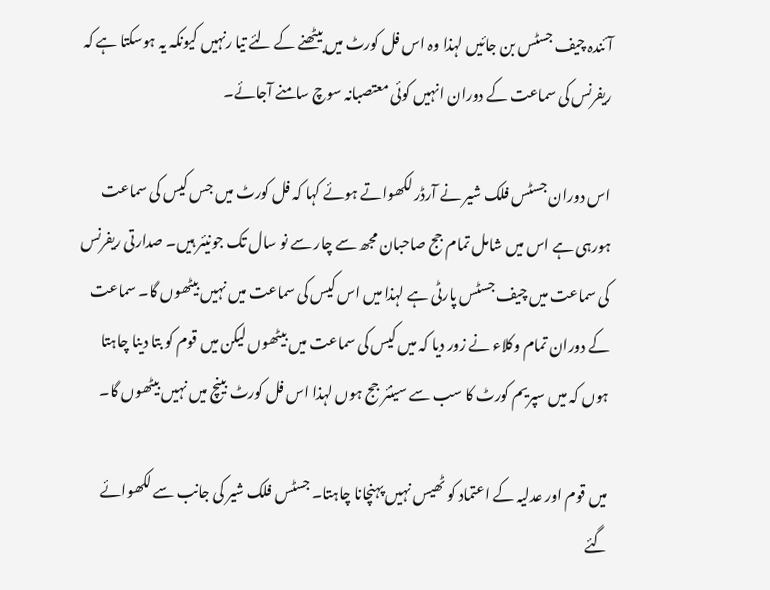آئندہ چیف جسٹس بن جائیں لہذا وہ اس فل کورٹ میں بیٹھنے کے لئے تیا رنہیں کیونکہ یہ ہوسکتا ہے کہ ریفرنس کی سماعت کے دوران انہیں کوئی معتصبانہ سوچ سامنے آجائے۔

اس دوران جسٹس فلک شیر نے آرڈر لکھواتے ہوئے کہا کہ فل کورٹ میں جس کیس کی سماعت ہورہی ہے اس میں شامل تمام جج صاحبان مجھ سے چار سے نو سال تک جونیئر ہیں۔ صدارتی ریفرنس کی سماعت میں چیف جسٹس پارٹی ہے لہذا میں اس کیس کی سماعت میں نہیں بیٹھوں گا۔ سماعت کے دوران تمام وکلاء نے زور دیا کہ میں کیس کی سماعت میں بیٹھوں لیکن میں قوم کو بتا دینا چاہتا ہوں کہ میں سپریم کورٹ کا سب سے سینئر جج ہوں لہذا اس فل کورٹ بینچ میں نہیں بیٹھوں گا۔

میں قوم اور عدلیہ کے اعتماد کو ٹھیس نہیں پہنچانا چاہتا۔ جسٹس فلک شیر کی جانب سے لکھوائے گئے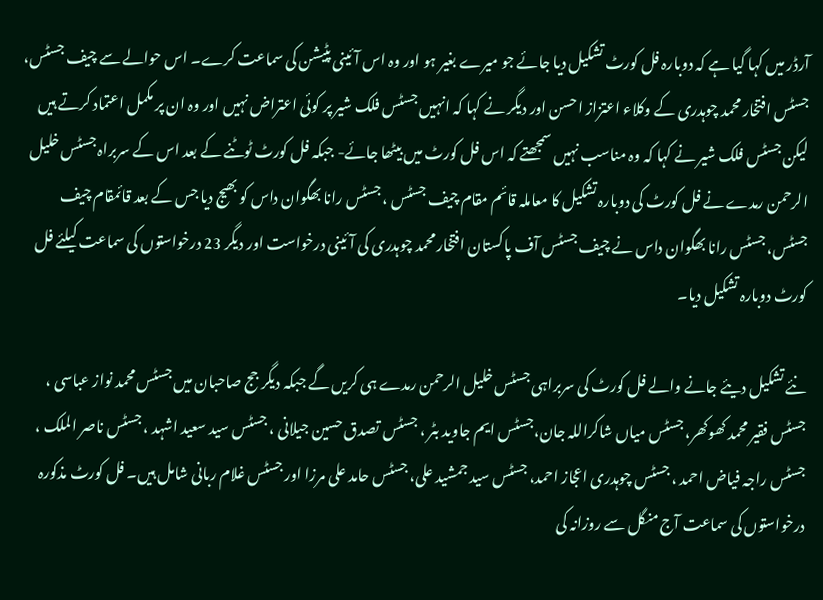آرڈر میں کہا گیا ہے کہ دوبارہ فل کورٹ تشکیل دیا جائے جو میرے بغیر ہو اور وہ اس آئینی پٹیشن کی سماعت کرے۔ اس حوالے سے چیف جسٹس، جسٹس افتخار محمد چوہدری کے وکلاء اعتزاز احسن اور دیگر نے کہا کہ انہیں جسٹس فلک شیر پر کوئی اعتراض نہیں اور وہ ان پر مکمل اعتماد کرتے ہیں لیکن جسٹس فلک شیر نے کہا کہ وہ مناسب نہیں سمجھتے کہ اس فل کورٹ میں بیٹھا جائے- جبکہ فل کورٹ ٹوٹنے کے بعد اس کے سربراہ جسٹس خلیل الرحمن رمدے نے فل کورٹ کی دوبارہ تشکیل کا معاملہ قائم مقام چیف جسٹس ، جسٹس رانا بھگوان داس کو بھیج دیا جس کے بعد قائمقام چیف جسٹس، جسٹس رانا بھگوان داس نے چیف جسٹس آف پاکستان افتخار محمد چوہدری کی آئینی درخواست اور دیگر 23 درخواستوں کی سماعت کیلئے فل کورٹ دوبارہ تشکیل دیا۔

نئے تشکیل دیئے جانے والے فل کورٹ کی سربراہی جسٹس خلیل الرحمن رمدے ہی کریں گے جبکہ دیگر جج صاحبان میں جسٹس محمد نواز عباسی ، جسٹس فقیر محمد کھوکھر، جسٹس میاں شاکراللہ جان،جسٹس ایم جاوید بٹر ، جسٹس تصدق حسین جیلانی ، جسٹس سید سعید اشہد ، جسٹس ناصر الملک ، جسٹس راجہ فیاض احمد ، جسٹس چوہدری اعجاز احمد، جسٹس سید جمشید علی، جسٹس حامد علی مرزا اور جسٹس غلام ربانی شامل ہیں۔ فل کورٹ مذکورہ درخواستوں کی سماعت آج منگل سے روزانہ کی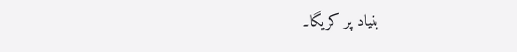بنیاد پر کریگا۔